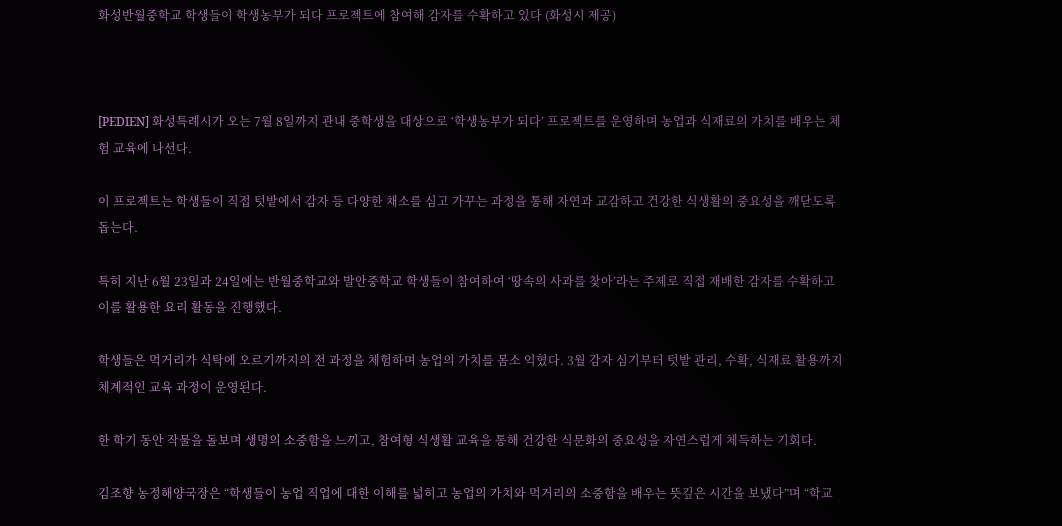화성반월중학교 학생들이 학생농부가 되다 프로젝트에 참여해 감자를 수확하고 있다 (화성시 제공)



[PEDIEN] 화성특례시가 오는 7월 8일까지 관내 중학생을 대상으로 ‘학생농부가 되다’ 프로젝트를 운영하며 농업과 식재료의 가치를 배우는 체험 교육에 나선다.

이 프로젝트는 학생들이 직접 텃밭에서 감자 등 다양한 채소를 심고 가꾸는 과정을 통해 자연과 교감하고 건강한 식생활의 중요성을 깨닫도록 돕는다.

특히 지난 6월 23일과 24일에는 반월중학교와 발안중학교 학생들이 참여하여 ‘땅속의 사과를 찾아’라는 주제로 직접 재배한 감자를 수확하고 이를 활용한 요리 활동을 진행했다.

학생들은 먹거리가 식탁에 오르기까지의 전 과정을 체험하며 농업의 가치를 몸소 익혔다. 3월 감자 심기부터 텃밭 관리, 수확, 식재료 활용까지 체계적인 교육 과정이 운영된다.

한 학기 동안 작물을 돌보며 생명의 소중함을 느끼고, 참여형 식생활 교육을 통해 건강한 식문화의 중요성을 자연스럽게 체득하는 기회다.

김조향 농정해양국장은 “학생들이 농업 직업에 대한 이해를 넓히고 농업의 가치와 먹거리의 소중함을 배우는 뜻깊은 시간을 보냈다”며 “학교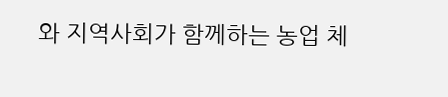와 지역사회가 함께하는 농업 체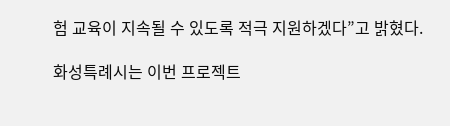험 교육이 지속될 수 있도록 적극 지원하겠다”고 밝혔다.

화성특례시는 이번 프로젝트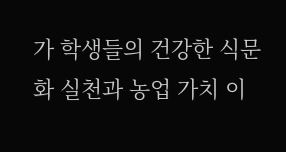가 학생들의 건강한 식문화 실천과 농업 가치 이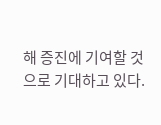해 증진에 기여할 것으로 기대하고 있다.